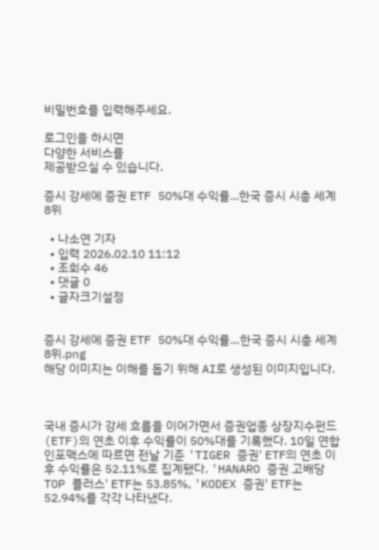비밀번호를 입력해주세요.

로그인을 하시면
다양한 서비스를
제공받으실 수 있습니다.

증시 강세에 증권 ETF 50%대 수익률...한국 증시 시총 세계 8위

  • 나소연 기자
  • 입력 2026.02.10 11:12
  • 조회수 46
  • 댓글 0
  • 글자크기설정


증시 강세에 증권 ETF 50%대 수익률…한국 증시 시총 세계 8위.png
해당 이미지는 이해를 돕기 위해 AI로 생성된 이미지입니다.



국내 증시가 강세 흐름을 이어가면서 증권업종 상장지수펀드(ETF)의 연초 이후 수익률이 50%대를 기록했다. 10일 연합인포맥스에 따르면 전날 기준 'TIGER 증권' ETF의 연초 이후 수익률은 52.11%로 집계됐다. 'HANARO 증권 고배당 TOP 플러스' ETF는 53.85%, 'KODEX 증권' ETF는 52.94%를 각각 나타냈다.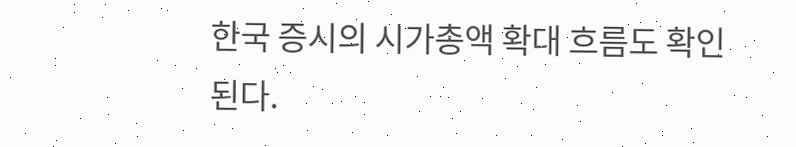한국 증시의 시가총액 확대 흐름도 확인된다.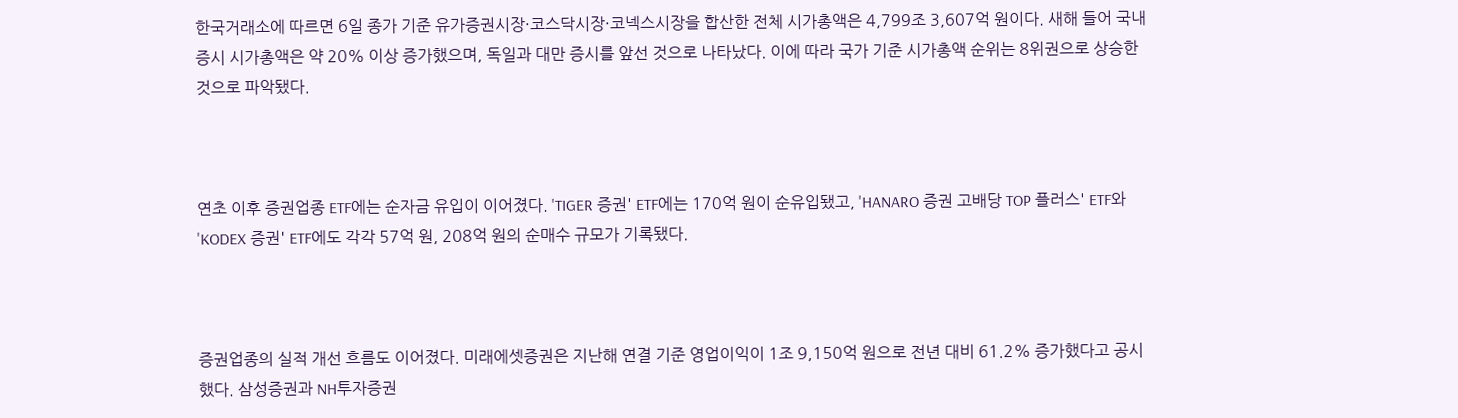한국거래소에 따르면 6일 종가 기준 유가증권시장·코스닥시장·코넥스시장을 합산한 전체 시가총액은 4,799조 3,607억 원이다. 새해 들어 국내 증시 시가총액은 약 20% 이상 증가했으며, 독일과 대만 증시를 앞선 것으로 나타났다. 이에 따라 국가 기준 시가총액 순위는 8위권으로 상승한 것으로 파악됐다.



연초 이후 증권업종 ETF에는 순자금 유입이 이어졌다. 'TIGER 증권' ETF에는 170억 원이 순유입됐고, 'HANARO 증권 고배당 TOP 플러스' ETF와 'KODEX 증권' ETF에도 각각 57억 원, 208억 원의 순매수 규모가 기록됐다.



증권업종의 실적 개선 흐름도 이어졌다. 미래에셋증권은 지난해 연결 기준 영업이익이 1조 9,150억 원으로 전년 대비 61.2% 증가했다고 공시했다. 삼성증권과 NH투자증권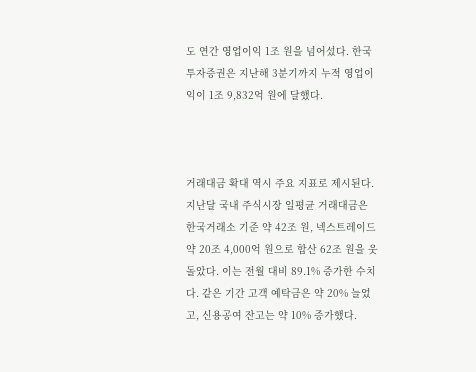도 연간 영업이익 1조 원을 넘어섰다. 한국투자증권은 지난해 3분기까지 누적 영업이익이 1조 9,832억 원에 달했다.



거래대금 확대 역시 주요 지표로 제시된다. 지난달 국내 주식시장 일평균 거래대금은 한국거래소 기준 약 42조 원, 넥스트레이드 약 20조 4,000억 원으로 합산 62조 원을 웃돌았다. 이는 전월 대비 89.1% 증가한 수치다. 같은 기간 고객 예탁금은 약 20% 늘었고, 신용공여 잔고는 약 10% 증가했다.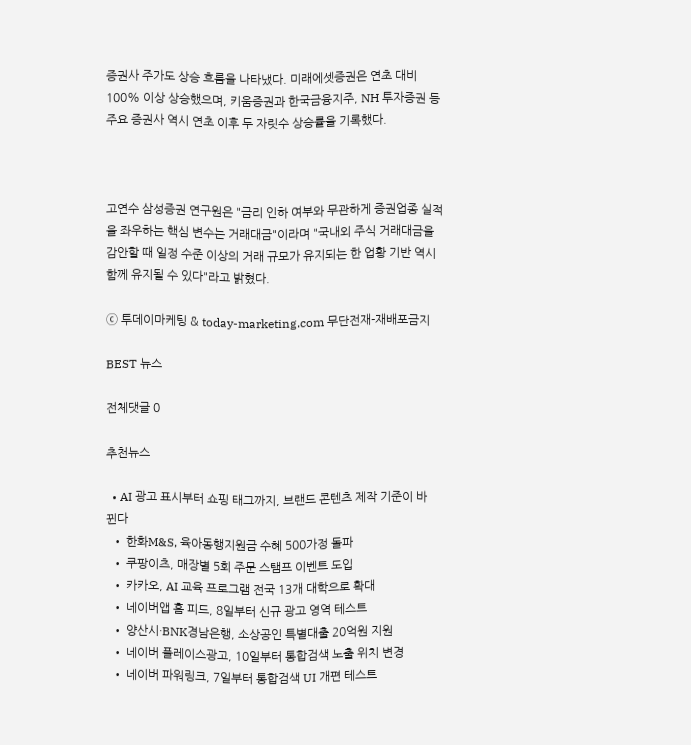증권사 주가도 상승 흐름을 나타냈다. 미래에셋증권은 연초 대비 100% 이상 상승했으며, 키움증권과 한국금융지주, NH 투자증권 등 주요 증권사 역시 연초 이후 두 자릿수 상승률을 기록했다.



고연수 삼성증권 연구원은 "금리 인하 여부와 무관하게 증권업종 실적을 좌우하는 핵심 변수는 거래대금"이라며 "국내외 주식 거래대금을 감안할 때 일정 수준 이상의 거래 규모가 유지되는 한 업황 기반 역시 함께 유지될 수 있다"라고 밝혔다.

ⓒ 투데이마케팅 & today-marketing.com 무단전재-재배포금지

BEST 뉴스

전체댓글 0

추천뉴스

  • AI 광고 표시부터 쇼핑 태그까지, 브랜드 콘텐츠 제작 기준이 바뀐다
  • 한화M&S, 육아동행지원금 수혜 500가정 돌파
  • 쿠팡이츠, 매장별 5회 주문 스탬프 이벤트 도입
  • 카카오, AI 교육 프로그램 전국 13개 대학으로 확대
  • 네이버앱 홈 피드, 8일부터 신규 광고 영역 테스트
  • 양산시·BNK경남은행, 소상공인 특별대출 20억원 지원
  • 네이버 플레이스광고, 10일부터 통합검색 노출 위치 변경
  • 네이버 파워링크, 7일부터 통합검색 UI 개편 테스트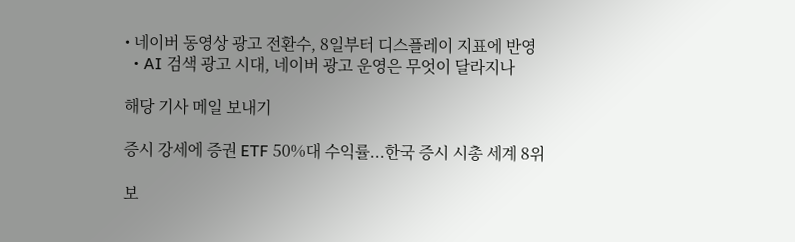• 네이버 동영상 광고 전환수, 8일부터 디스플레이 지표에 반영
  • AI 검색 광고 시대, 네이버 광고 운영은 무엇이 달라지나

해당 기사 메일 보내기

증시 강세에 증권 ETF 50%대 수익률...한국 증시 시총 세계 8위

보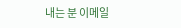내는 분 이메일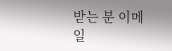받는 분 이메일